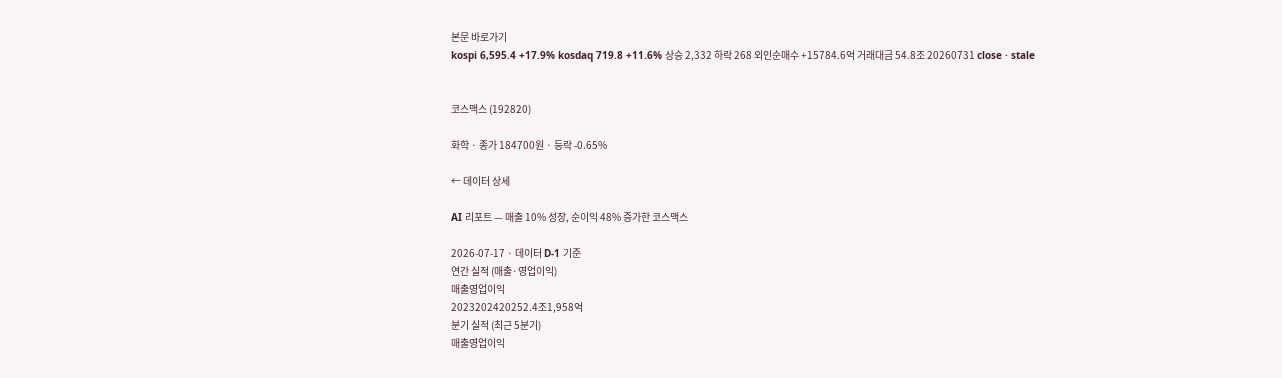본문 바로가기
kospi 6,595.4 +17.9% kosdaq 719.8 +11.6% 상승 2,332 하락 268 외인순매수 +15784.6억 거래대금 54.8조 20260731 close · stale


코스맥스 (192820)

화학 · 종가 184700원 · 등락 -0.65%

← 데이터 상세

AI 리포트 — 매출 10% 성장, 순이익 48% 증가한 코스맥스

2026-07-17 · 데이터 D-1 기준
연간 실적 (매출·영업이익)
매출영업이익
2023202420252.4조1,958억
분기 실적 (최근 5분기)
매출영업이익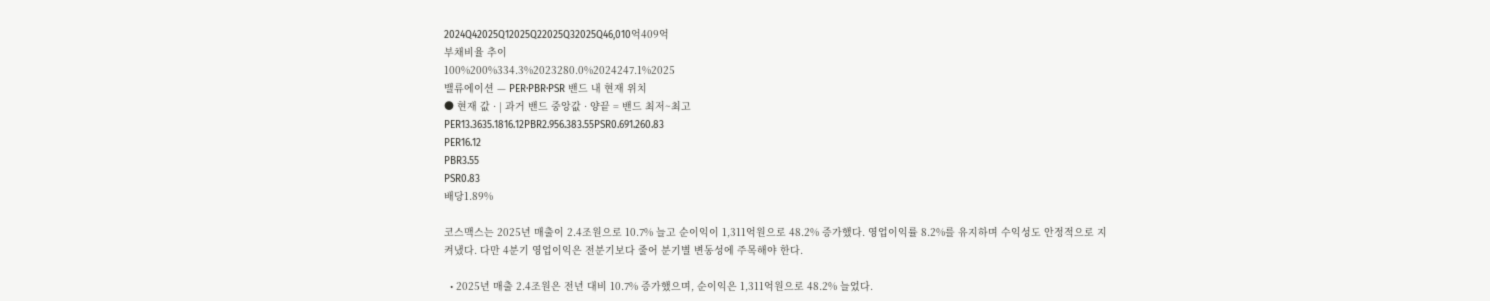2024Q42025Q12025Q22025Q32025Q46,010억409억
부채비율 추이
100%200%334.3%2023280.0%2024247.1%2025
밸류에이션 — PER·PBR·PSR 밴드 내 현재 위치
● 현재 값 · | 과거 밴드 중앙값 · 양끝 = 밴드 최저~최고
PER13.3635.1816.12PBR2.956.383.55PSR0.691.260.83
PER16.12
PBR3.55
PSR0.83
배당1.89%

코스맥스는 2025년 매출이 2.4조원으로 10.7% 늘고 순이익이 1,311억원으로 48.2% 증가했다. 영업이익률 8.2%를 유지하며 수익성도 안정적으로 지켜냈다. 다만 4분기 영업이익은 전분기보다 줄어 분기별 변동성에 주목해야 한다.

  • 2025년 매출 2.4조원은 전년 대비 10.7% 증가했으며, 순이익은 1,311억원으로 48.2% 늘었다.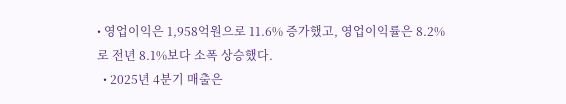• 영업이익은 1,958억원으로 11.6% 증가했고, 영업이익률은 8.2%로 전년 8.1%보다 소폭 상승했다.
  • 2025년 4분기 매출은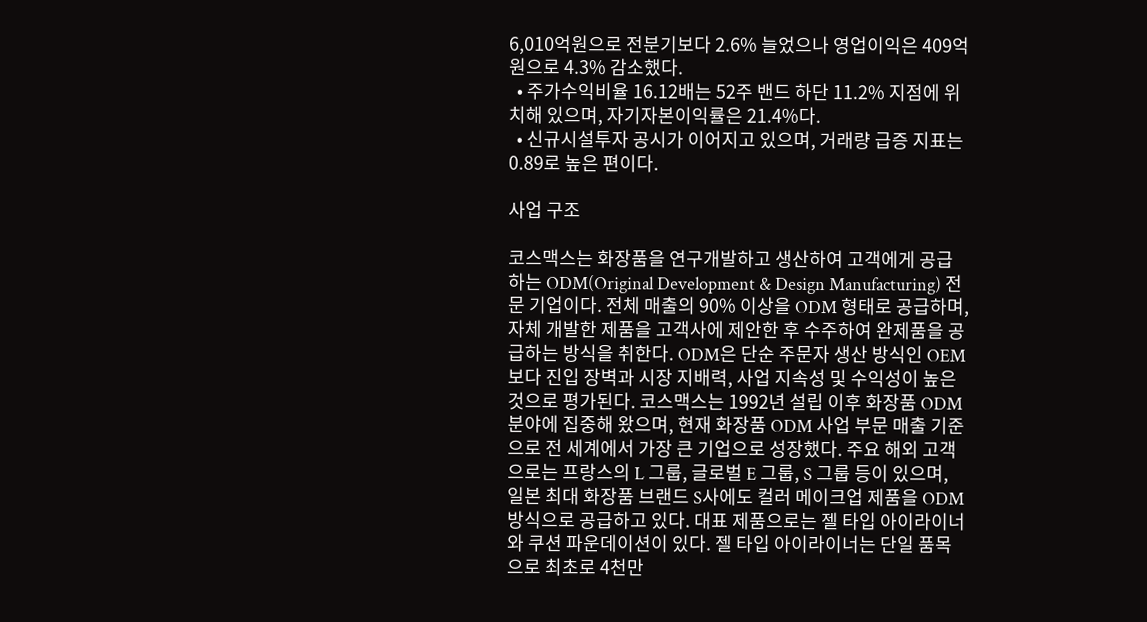6,010억원으로 전분기보다 2.6% 늘었으나 영업이익은 409억원으로 4.3% 감소했다.
  • 주가수익비율 16.12배는 52주 밴드 하단 11.2% 지점에 위치해 있으며, 자기자본이익률은 21.4%다.
  • 신규시설투자 공시가 이어지고 있으며, 거래량 급증 지표는 0.89로 높은 편이다.

사업 구조

코스맥스는 화장품을 연구개발하고 생산하여 고객에게 공급하는 ODM(Original Development & Design Manufacturing) 전문 기업이다. 전체 매출의 90% 이상을 ODM 형태로 공급하며, 자체 개발한 제품을 고객사에 제안한 후 수주하여 완제품을 공급하는 방식을 취한다. ODM은 단순 주문자 생산 방식인 OEM보다 진입 장벽과 시장 지배력, 사업 지속성 및 수익성이 높은 것으로 평가된다. 코스맥스는 1992년 설립 이후 화장품 ODM 분야에 집중해 왔으며, 현재 화장품 ODM 사업 부문 매출 기준으로 전 세계에서 가장 큰 기업으로 성장했다. 주요 해외 고객으로는 프랑스의 L 그룹, 글로벌 E 그룹, S 그룹 등이 있으며, 일본 최대 화장품 브랜드 S사에도 컬러 메이크업 제품을 ODM 방식으로 공급하고 있다. 대표 제품으로는 젤 타입 아이라이너와 쿠션 파운데이션이 있다. 젤 타입 아이라이너는 단일 품목으로 최초로 4천만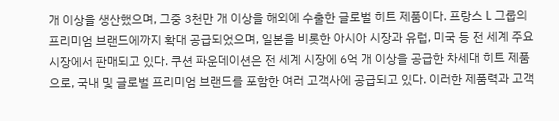개 이상을 생산했으며, 그중 3천만 개 이상을 해외에 수출한 글로벌 히트 제품이다. 프랑스 L 그룹의 프리미엄 브랜드에까지 확대 공급되었으며, 일본을 비롯한 아시아 시장과 유럽, 미국 등 전 세계 주요 시장에서 판매되고 있다. 쿠션 파운데이션은 전 세계 시장에 6억 개 이상을 공급한 차세대 히트 제품으로, 국내 및 글로벌 프리미엄 브랜드를 포함한 여러 고객사에 공급되고 있다. 이러한 제품력과 고객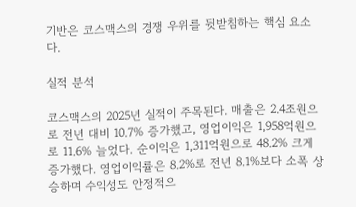기반은 코스맥스의 경쟁 우위를 뒷받침하는 핵심 요소다.

실적 분석

코스맥스의 2025년 실적이 주목된다. 매출은 2.4조원으로 전년 대비 10.7% 증가했고, 영업이익은 1,958억원으로 11.6% 늘었다. 순이익은 1,311억원으로 48.2% 크게 증가했다. 영업이익률은 8.2%로 전년 8.1%보다 소폭 상승하며 수익성도 안정적으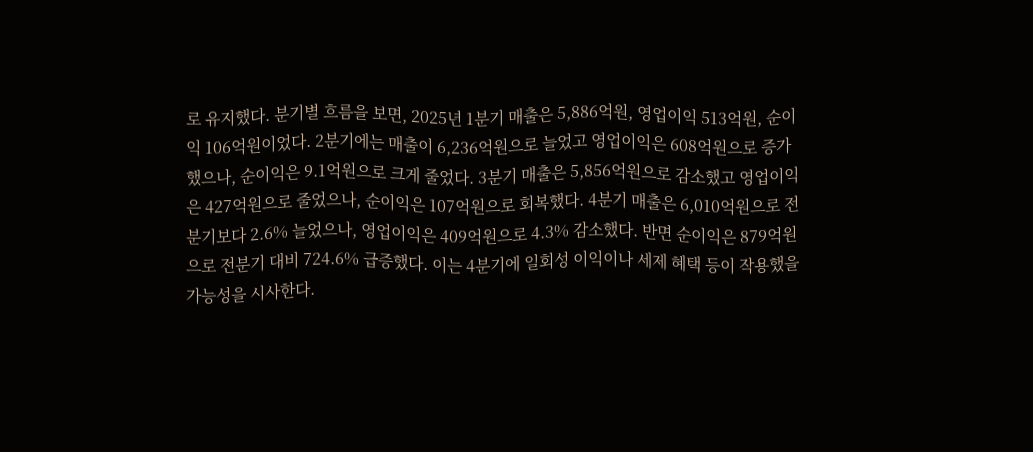로 유지했다. 분기별 흐름을 보면, 2025년 1분기 매출은 5,886억원, 영업이익 513억원, 순이익 106억원이었다. 2분기에는 매출이 6,236억원으로 늘었고 영업이익은 608억원으로 증가했으나, 순이익은 9.1억원으로 크게 줄었다. 3분기 매출은 5,856억원으로 감소했고 영업이익은 427억원으로 줄었으나, 순이익은 107억원으로 회복했다. 4분기 매출은 6,010억원으로 전분기보다 2.6% 늘었으나, 영업이익은 409억원으로 4.3% 감소했다. 반면 순이익은 879억원으로 전분기 대비 724.6% 급증했다. 이는 4분기에 일회성 이익이나 세제 혜택 등이 작용했을 가능성을 시사한다.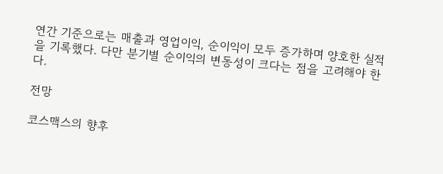연간 기준으로는 매출과 영업이익, 순이익이 모두 증가하며 양호한 실적을 기록했다. 다만 분기별 순이익의 변동성이 크다는 점을 고려해야 한다.

전망

코스맥스의 향후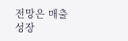전망은 매출 성장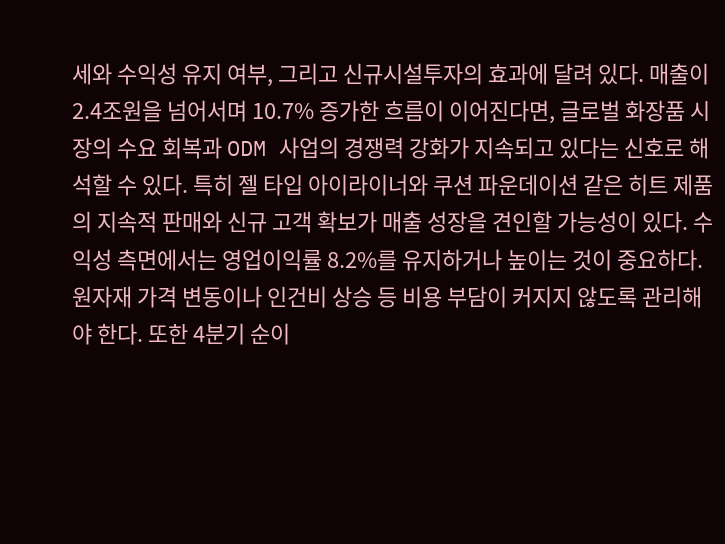세와 수익성 유지 여부, 그리고 신규시설투자의 효과에 달려 있다. 매출이 2.4조원을 넘어서며 10.7% 증가한 흐름이 이어진다면, 글로벌 화장품 시장의 수요 회복과 ODM 사업의 경쟁력 강화가 지속되고 있다는 신호로 해석할 수 있다. 특히 젤 타입 아이라이너와 쿠션 파운데이션 같은 히트 제품의 지속적 판매와 신규 고객 확보가 매출 성장을 견인할 가능성이 있다. 수익성 측면에서는 영업이익률 8.2%를 유지하거나 높이는 것이 중요하다. 원자재 가격 변동이나 인건비 상승 등 비용 부담이 커지지 않도록 관리해야 한다. 또한 4분기 순이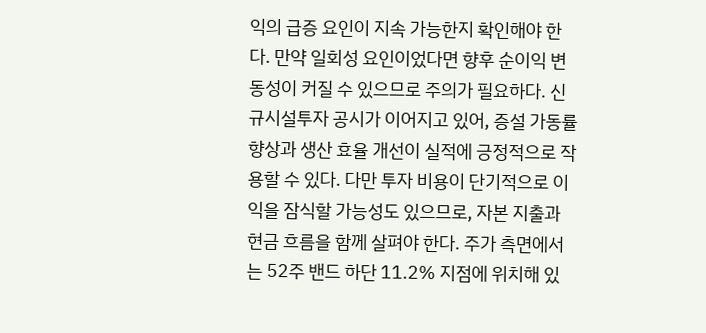익의 급증 요인이 지속 가능한지 확인해야 한다. 만약 일회성 요인이었다면 향후 순이익 변동성이 커질 수 있으므로 주의가 필요하다. 신규시설투자 공시가 이어지고 있어, 증설 가동률 향상과 생산 효율 개선이 실적에 긍정적으로 작용할 수 있다. 다만 투자 비용이 단기적으로 이익을 잠식할 가능성도 있으므로, 자본 지출과 현금 흐름을 함께 살펴야 한다. 주가 측면에서는 52주 밴드 하단 11.2% 지점에 위치해 있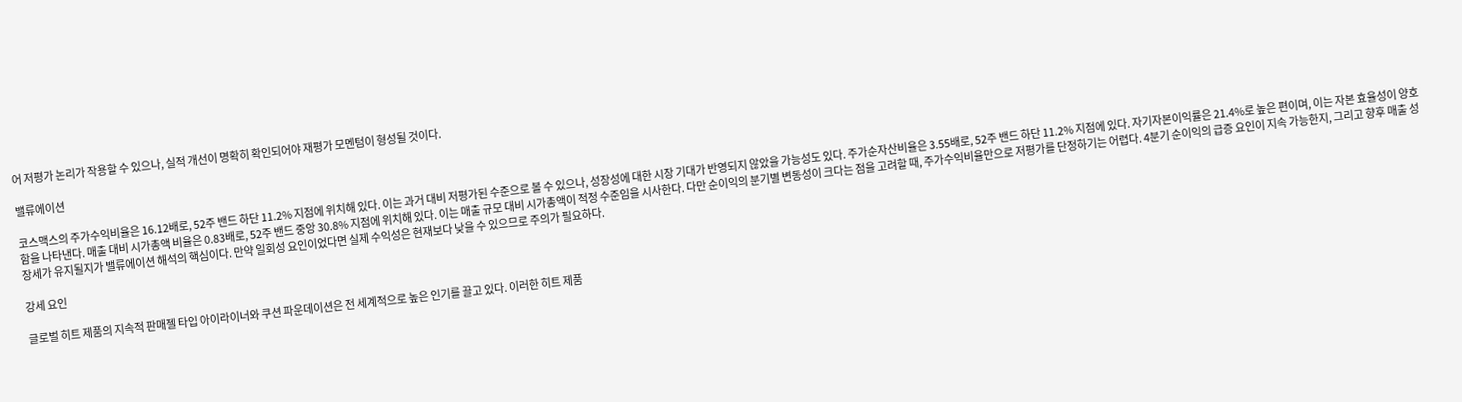어 저평가 논리가 작용할 수 있으나, 실적 개선이 명확히 확인되어야 재평가 모멘텀이 형성될 것이다.

밸류에이션

코스맥스의 주가수익비율은 16.12배로, 52주 밴드 하단 11.2% 지점에 위치해 있다. 이는 과거 대비 저평가된 수준으로 볼 수 있으나, 성장성에 대한 시장 기대가 반영되지 않았을 가능성도 있다. 주가순자산비율은 3.55배로, 52주 밴드 하단 11.2% 지점에 있다. 자기자본이익률은 21.4%로 높은 편이며, 이는 자본 효율성이 양호함을 나타낸다. 매출 대비 시가총액 비율은 0.83배로, 52주 밴드 중앙 30.8% 지점에 위치해 있다. 이는 매출 규모 대비 시가총액이 적정 수준임을 시사한다. 다만 순이익의 분기별 변동성이 크다는 점을 고려할 때, 주가수익비율만으로 저평가를 단정하기는 어렵다. 4분기 순이익의 급증 요인이 지속 가능한지, 그리고 향후 매출 성장세가 유지될지가 밸류에이션 해석의 핵심이다. 만약 일회성 요인이었다면 실제 수익성은 현재보다 낮을 수 있으므로 주의가 필요하다.

강세 요인

글로벌 히트 제품의 지속적 판매젤 타입 아이라이너와 쿠션 파운데이션은 전 세계적으로 높은 인기를 끌고 있다. 이러한 히트 제품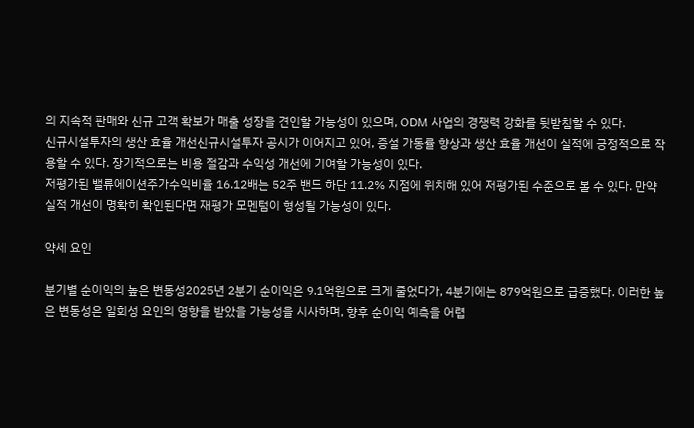의 지속적 판매와 신규 고객 확보가 매출 성장을 견인할 가능성이 있으며, ODM 사업의 경쟁력 강화를 뒷받침할 수 있다.
신규시설투자의 생산 효율 개선신규시설투자 공시가 이어지고 있어, 증설 가동률 향상과 생산 효율 개선이 실적에 긍정적으로 작용할 수 있다. 장기적으로는 비용 절감과 수익성 개선에 기여할 가능성이 있다.
저평가된 밸류에이션주가수익비율 16.12배는 52주 밴드 하단 11.2% 지점에 위치해 있어 저평가된 수준으로 볼 수 있다. 만약 실적 개선이 명확히 확인된다면 재평가 모멘텀이 형성될 가능성이 있다.

약세 요인

분기별 순이익의 높은 변동성2025년 2분기 순이익은 9.1억원으로 크게 줄었다가, 4분기에는 879억원으로 급증했다. 이러한 높은 변동성은 일회성 요인의 영향을 받았을 가능성을 시사하며, 향후 순이익 예측을 어렵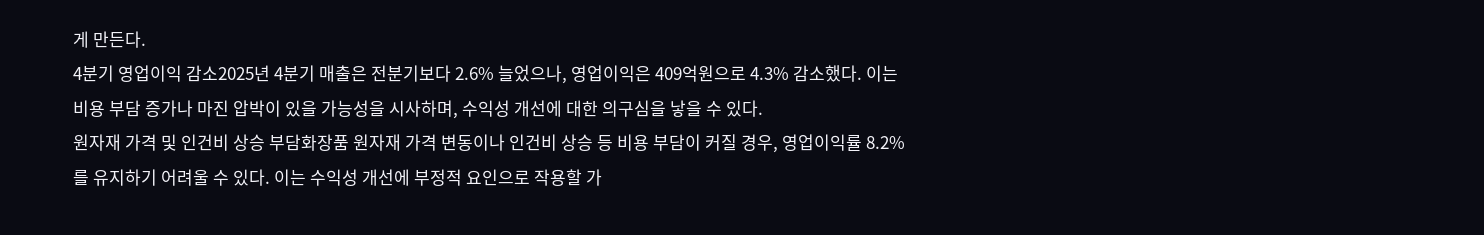게 만든다.
4분기 영업이익 감소2025년 4분기 매출은 전분기보다 2.6% 늘었으나, 영업이익은 409억원으로 4.3% 감소했다. 이는 비용 부담 증가나 마진 압박이 있을 가능성을 시사하며, 수익성 개선에 대한 의구심을 낳을 수 있다.
원자재 가격 및 인건비 상승 부담화장품 원자재 가격 변동이나 인건비 상승 등 비용 부담이 커질 경우, 영업이익률 8.2%를 유지하기 어려울 수 있다. 이는 수익성 개선에 부정적 요인으로 작용할 가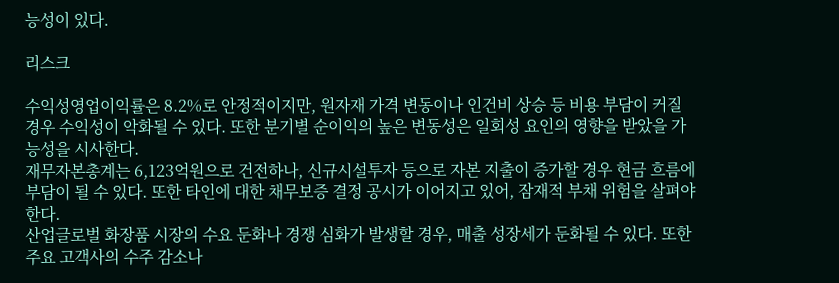능성이 있다.

리스크

수익성영업이익률은 8.2%로 안정적이지만, 원자재 가격 변동이나 인건비 상승 등 비용 부담이 커질 경우 수익성이 악화될 수 있다. 또한 분기별 순이익의 높은 변동성은 일회성 요인의 영향을 받았을 가능성을 시사한다.
재무자본총계는 6,123억원으로 건전하나, 신규시설투자 등으로 자본 지출이 증가할 경우 현금 흐름에 부담이 될 수 있다. 또한 타인에 대한 채무보증 결정 공시가 이어지고 있어, 잠재적 부채 위험을 살펴야 한다.
산업글로벌 화장품 시장의 수요 둔화나 경쟁 심화가 발생할 경우, 매출 성장세가 둔화될 수 있다. 또한 주요 고객사의 수주 감소나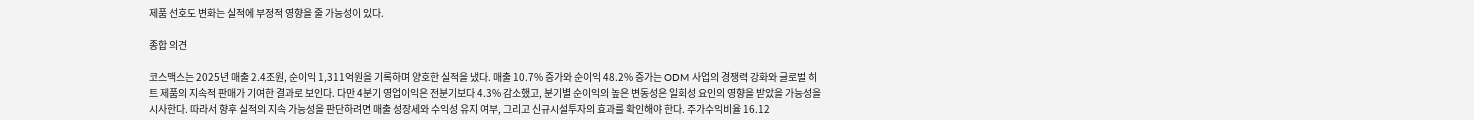제품 선호도 변화는 실적에 부정적 영향을 줄 가능성이 있다.

종합 의견

코스맥스는 2025년 매출 2.4조원, 순이익 1,311억원을 기록하며 양호한 실적을 냈다. 매출 10.7% 증가와 순이익 48.2% 증가는 ODM 사업의 경쟁력 강화와 글로벌 히트 제품의 지속적 판매가 기여한 결과로 보인다. 다만 4분기 영업이익은 전분기보다 4.3% 감소했고, 분기별 순이익의 높은 변동성은 일회성 요인의 영향을 받았을 가능성을 시사한다. 따라서 향후 실적의 지속 가능성을 판단하려면 매출 성장세와 수익성 유지 여부, 그리고 신규시설투자의 효과를 확인해야 한다. 주가수익비율 16.12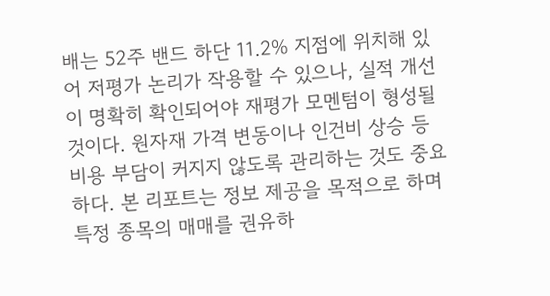배는 52주 밴드 하단 11.2% 지점에 위치해 있어 저평가 논리가 작용할 수 있으나, 실적 개선이 명확히 확인되어야 재평가 모멘텀이 형성될 것이다. 원자재 가격 변동이나 인건비 상승 등 비용 부담이 커지지 않도록 관리하는 것도 중요하다. 본 리포트는 정보 제공을 목적으로 하며 특정 종목의 매매를 권유하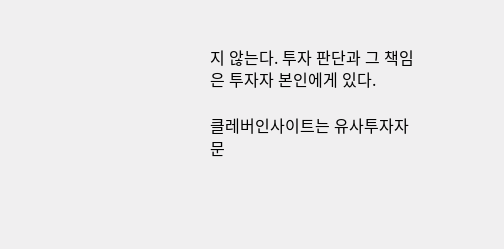지 않는다. 투자 판단과 그 책임은 투자자 본인에게 있다.

클레버인사이트는 유사투자자문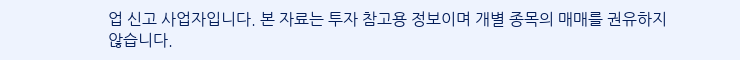업 신고 사업자입니다. 본 자료는 투자 참고용 정보이며 개별 종목의 매매를 권유하지 않습니다.